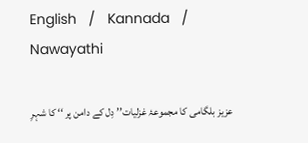English   /   Kannada   /   Nawayathi

عزیز بلگامی کا مجموعۂ غزلیات’’ دِل کے دامن پر ‘‘ کا شہرِ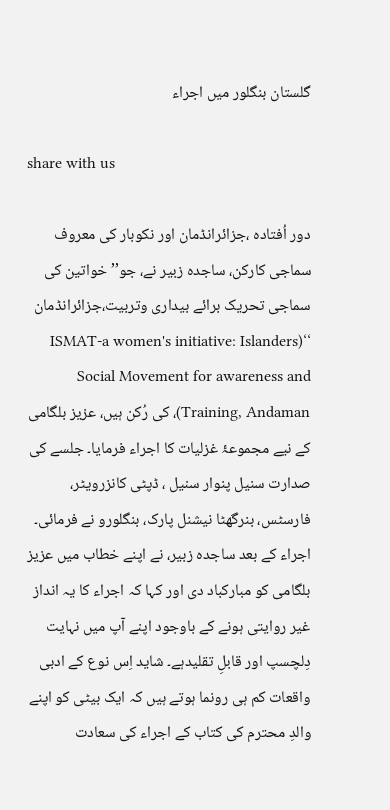گلستان بنگلور میں اجراء

share with us

دور اُفتادہ ،جزائرانڈمان اور نکوبار کی معروف سماجی کارکن، ساجدہ زبیر نے، جو’’ خواتین کی سماجی تحریک برائے بیداری وتربیت،جزائرانڈمان ‘‘(ISMAT-a women's initiative: Islanders Social Movement for awareness and Training, Andaman)، کی رُکن ہیں، عزیز بلگامی کے نیے مجموعۂ غزلیات کا اجراء فرمایا۔ جلسے کی صدارت سنیل پنوار سنیل ، ڈپٹی کانزرویٹر، فارسٹس، بنرگھٹا نیشنل پارک، بنگلورو نے فرمائی۔
اجراء کے بعد ساجدہ زبیر، نے اپنے خطاب میں عزیز بلگامی کو مبارکباد دی اور کہا کہ اجراء کا یہ انداز غیر روایتی ہونے کے باوجود اپنے آپ میں نہایت دِلچسپ اور قابلِ تقلیدہے۔ شاید اِس نوع کے ادبی واقعات کم ہی رونما ہوتے ہیں کہ ایک بیٹی کو اپنے والدِ محترم کی کتاب کے اجراء کی سعادت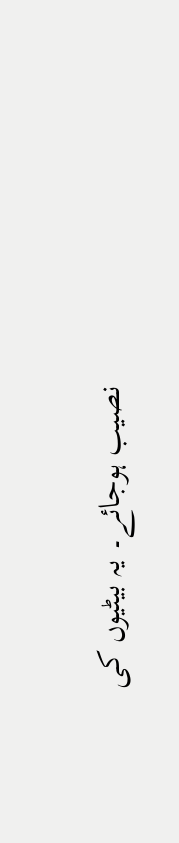نصیب ہوجائے۔ یہ بیٹیوں کی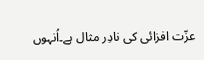عزّت افزائی کی نادِر مثال ہے۔اُنہوں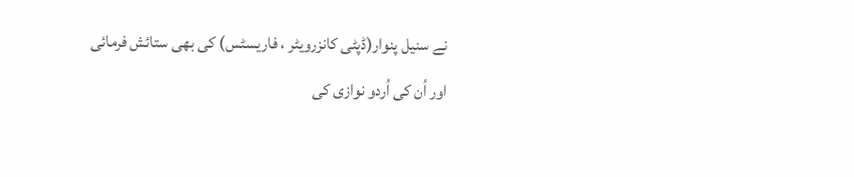نے سنیل پنوار(ڈپٹی کانزرویٹر ، فاریسٹس) کی بھی ستائش فرمائی اور اُن کی اُردو نوازی کی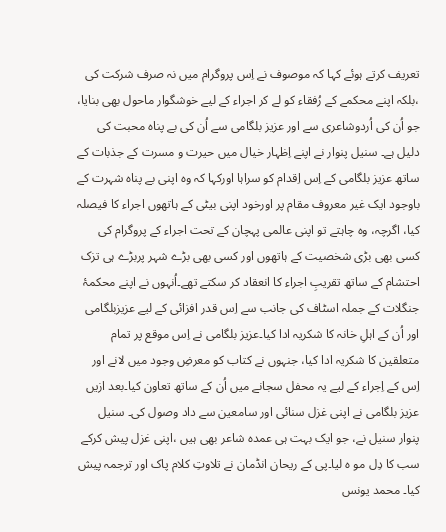تعریف کرتے ہوئے کہا کہ موصوف نے اِس پروگرام میں نہ صرف شرکت کی ،بلکہ اپنے محکمے کے رُفقاء کو لے کر اجراء کے لیے خوشگوار ماحول بھی بنایا، جو اُن کی اُردوشاعری سے اور عزیز بلگامی سے اُن کی بے پناہ محبت کی دلیل ہے۔ سنیل پنوار نے اپنے اِظہار خیال میں حیرت و مسرت کے جذبات کے ساتھ عزیز بلگامی کے اِس اِقدام کو سراہا اورکہا کہ وہ اپنی بے پناہ شہرت کے باوجود ایک غیر معروف مقام پر اورخود اپنی بیٹی کے ہاتھوں اجراء کا فیصلہ کیا، اگرچہ، وہ چاہتے تو اپنی عالمی پہچان کے تحت اجراء کے پروگرام کی کسی بھی بڑی شخصیت کے ہاتھوں اور کسی بھی بڑے شہر پربڑے ہی تزک احتشام کے ساتھ تقریبِ اجراء کا انعقاد کر سکتے تھے۔اُنہوں نے اپنے محکمۂ جنگلات کے جملہ اسٹاف کی جانب سے اِس قدر افزائی کے لیے عزیزبلگامی اور اُن کے اہلِ خانہ کا شکریہ ادا کیا۔عزیز بلگامی نے اِس موقع پر تمام متعلقین کا شکریہ ادا کیا، جنہوں نے کتاب کو معرضِ وجود میں لانے اور اِس کے اِجراء کے لیے یہ محفل سجانے میں اُن کے ساتھ تعاون کیا۔بعد ازیں عزیز بلگامی نے اپنی غزل سنائی اور سامعین سے داد وصول کی۔ سنیل پنوار سنیل نے، جو ایک بہت ہی عمدہ شاعر بھی ہیں ،اپنی غزل پیش کرکے سب کا دِل مو ہ لیا۔پی کے ریحان انڈمان نے تلاوتِ کلام پاک اور ترجمہ پیش کیا۔ محمد یونس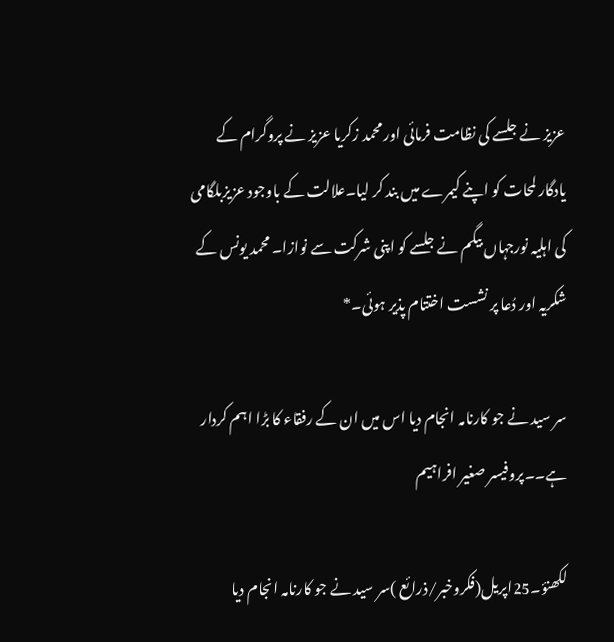عزیز نے جلسے کی نظامت فرمائی اور محمد زکریا عزیز نے پروگرام کے یادگار لمحات کو اپنے کیمرے میں بند کر لیا۔علالت کے باوجود عزیزبلگامی کی اہلیہ نورجہاں بیگم نے جلسے کو اپنی شرکت سے نوازا۔ محمد یونس کے شکریہ اور دُعا پر نشست اختتام پذیر ہوئی۔*

سر سید نے جو کارنامہ انجام دیا اس میں ان کے رفقاء کا بڑا اہم کردار ہے۔۔پروفیسر صغیر افراہیم

لکھنؤ۔25اپریل(فکروخبر/ذرائع )سر سید نے جو کارنامہ انجام دیا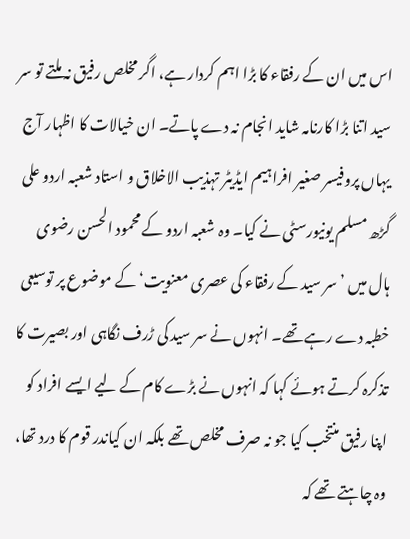اس میں ان کے رفقاء کا بڑا اہم کردار ہے، اگر مخلص رفیق نہ ملتے تو سر سید اتنا بڑا کارنامہ شاید انجام نہ دے پاتے۔ ان خیالات کا اظہار آج یہاں پروفیسر صغیر افراہیم ایڈیٹر تہذیب الاخلاق و استاد شعبہ اردو علی گڑھ مسلم یونیورسٹی نے کیا۔ وہ شعبہ اردو کے محمود الحسن رضوی ہال میں ’سر سید کے رفقاء کی عصری معنویت‘ کے موضوع پر توسیعی خطبہ دے رہے تھے۔ انہوں نے سر سید کی ڑرف نگاہی اور بصیرت کا تذکرہ کرتے ہوئے کہا کہ انہوں نے بڑے کام کے لیے ایسے افراد کو اپنا رفیق منتخب کیا جو نہ صرف مخلص تھے بلکہ ان کیاندر قوم کا درد تھا، وہ چاہتے تھے کہ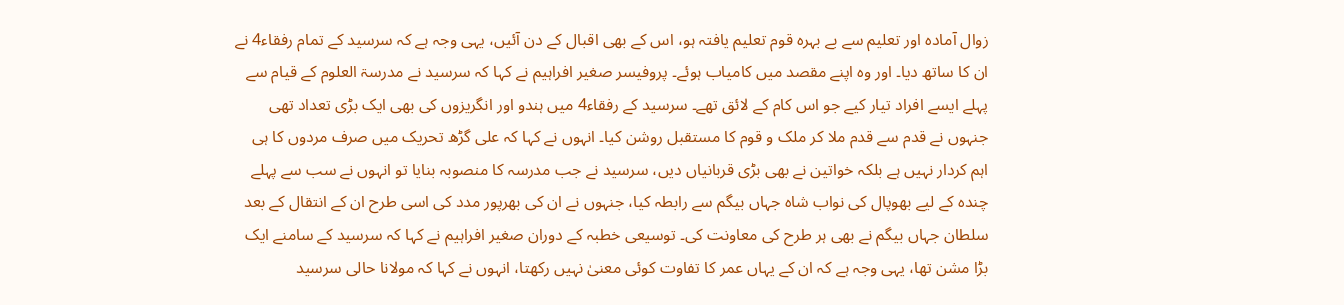زوال آمادہ اور تعلیم سے بے بہرہ قوم تعلیم یافتہ ہو، اس کے بھی اقبال کے دن آئیں، یہی وجہ ہے کہ سرسید کے تمام رفقاء4 نے ان کا ساتھ دیا۔ اور وہ اپنے مقصد میں کامیاب ہوئے۔ پروفیسر صغیر افراہیم نے کہا کہ سرسید نے مدرسۃ العلوم کے قیام سے پہلے ایسے افراد تیار کیے جو اس کام کے لائق تھے۔ سرسید کے رفقاء4 میں ہندو اور انگریزوں کی بھی ایک بڑی تعداد تھی جنہوں نے قدم سے قدم ملا کر ملک و قوم کا مستقبل روشن کیا۔ انہوں نے کہا کہ علی گڑھ تحریک میں صرف مردوں کا ہی اہم کردار نہیں ہے بلکہ خواتین نے بھی بڑی قربانیاں دیں، سرسید نے جب مدرسہ کا منصوبہ بنایا تو انہوں نے سب سے پہلے چندہ کے لیے بھوپال کی نواب شاہ جہاں بیگم سے رابطہ کیا، جنہوں نے ان کی بھرپور مدد کی اسی طرح ان کے انتقال کے بعد سلطان جہاں بیگم نے بھی ہر طرح کی معاونت کی۔ توسیعی خطبہ کے دوران صغیر افراہیم نے کہا کہ سرسید کے سامنے ایک بڑا مشن تھا، یہی وجہ ہے کہ ان کے یہاں عمر کا تفاوت کوئی معنیٰ نہیں رکھتا، انہوں نے کہا کہ مولانا حالی سرسید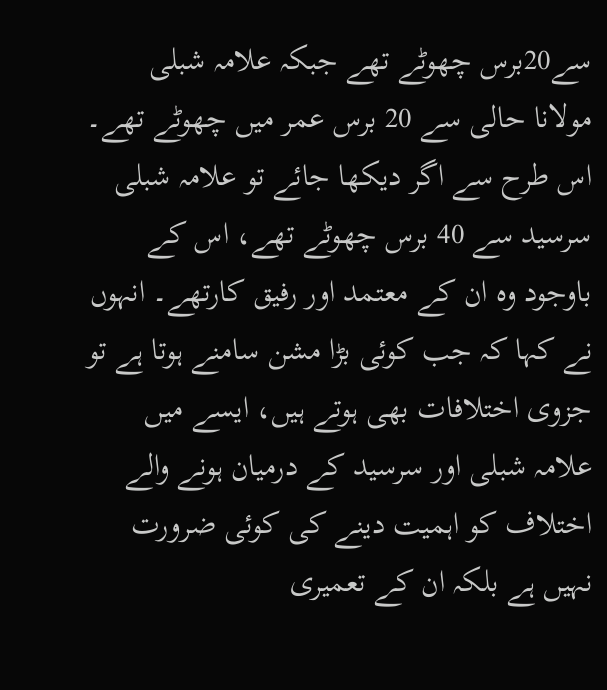سے20برس چھوٹے تھے جبکہ علامہ شبلی مولانا حالی سے 20 برس عمر میں چھوٹے تھے۔ اس طرح سے اگر دیکھا جائے تو علامہ شبلی سرسید سے 40 برس چھوٹے تھے، اس کے باوجود وہ ان کے معتمد اور رفیق کارتھے۔ انہوں نے کہا کہ جب کوئی بڑا مشن سامنے ہوتا ہے تو جزوی اختلافات بھی ہوتے ہیں، ایسے میں علامہ شبلی اور سرسید کے درمیان ہونے والے اختلاف کو اہمیت دینے کی کوئی ضرورت نہیں ہے بلکہ ان کے تعمیری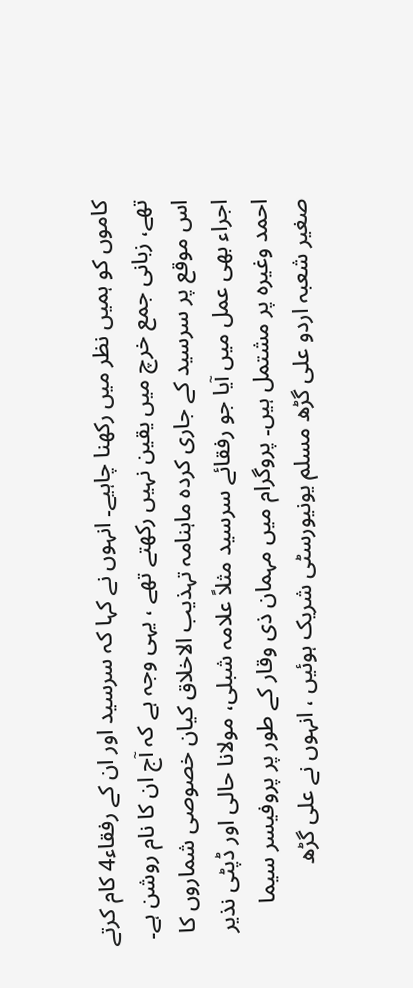کاموں کو ہمیں نظر میں رکھنا چاہیے۔ انہوں نے کہا کہ سرسید اور ان کے رفقاء4 کام کرتے تھے، زبانی جمع خرچ میں یقین نہیں رکھتے تھے ، یہی وجہ ہے کہ آج ان کا نام روشن ہے۔ اس موقع پر سرسید کے جاری کردہ ماہنامہ تہذیب الاخلاق کیان خصوصی شماروں کا اجراء بھی عمل میں آیا جو رفقائے سرسید مثلاً علامہ شبلی، مولانا حالی اور ڈپٹی نذیر احمد وغیرہ پر مشتمل ہیں۔ پروگرام میں مہمان ذی وقار کے طور پر پروفیسر سیما صغیر شعبہ اردو علی گڑھ مسلم یونیورسٹی شریک ہوئیں ، انہوں نے علی گڑھ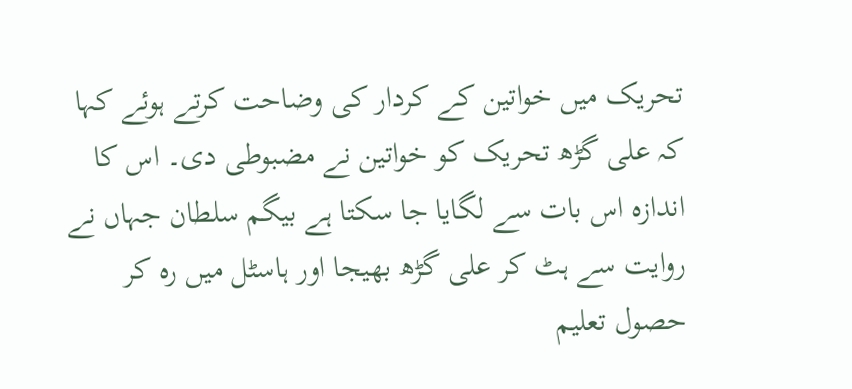تحریک میں خواتین کے کردار کی وضاحت کرتے ہوئے کہا کہ علی گڑھ تحریک کو خواتین نے مضبوطی دی۔ اس کا اندازہ اس بات سے لگایا جا سکتا ہے بیگم سلطان جہاں نے روایت سے ہٹ کر علی گڑھ بھیجا اور ہاسٹل میں رہ کر حصول تعلیم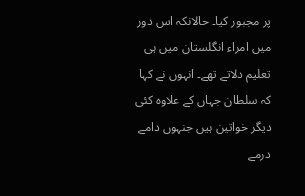پر مجبور کیا۔ حالانکہ اس دور میں امراء انگلستان میں ہی تعلیم دلاتے تھے۔ انہوں نے کہا کہ سلطان جہاں کے علاوہ کئی دیگر خواتین ہیں جنہوں دامے درمے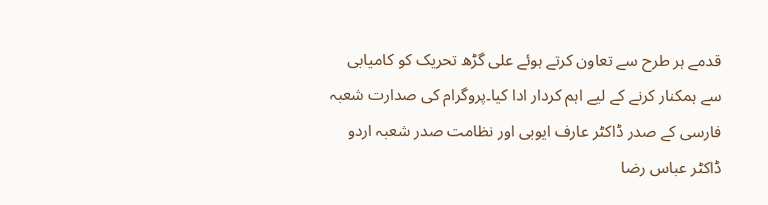قدمے ہر طرح سے تعاون کرتے ہوئے علی گڑھ تحریک کو کامیابی سے ہمکنار کرنے کے لیے اہم کردار ادا کیا۔پروگرام کی صدارت شعبہ فارسی کے صدر ڈاکٹر عارف ایوبی اور نظامت صدر شعبہ اردو ڈاکٹر عباس رضا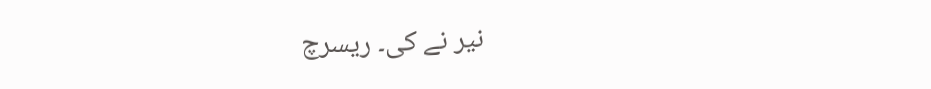نیر نے کی۔ ریسرچ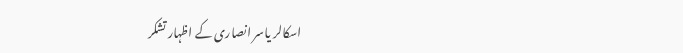اسکالر یاسر انصاری کے اظہار تشکر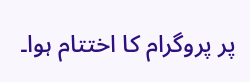پر پروگرام کا اختتام ہوا۔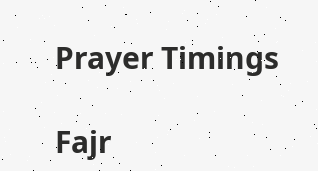Prayer Timings

Fajr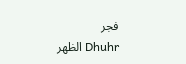فجر
Dhuhr الظهر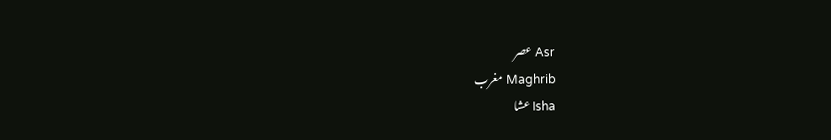Asr عصر
Maghrib مغرب
Isha عشا